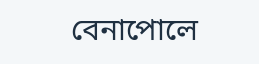বেনাপোলে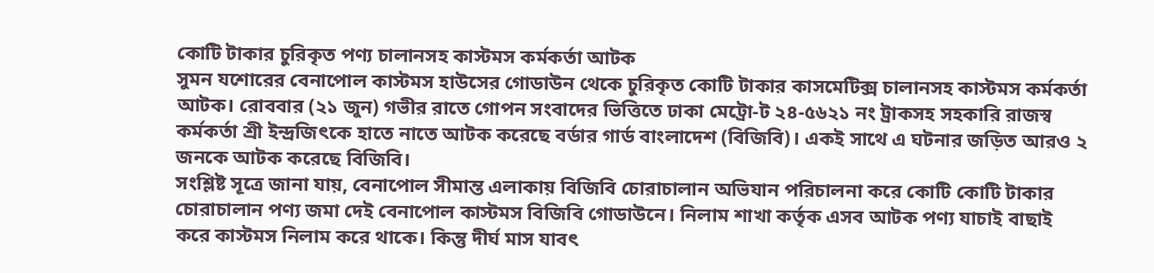কোটি টাকার চুরিকৃত পণ্য চালানসহ কাস্টমস কর্মকর্তা আটক
সুমন যশোরের বেনাপোল কাস্টমস হাউসের গোডাউন থেকে চুরিকৃত কোটি টাকার কাসমেটিক্স চালানসহ কাস্টমস কর্মকর্তা আটক। রোববার (২১ জুন) গভীর রাতে গোপন সংবাদের ভিত্তিতে ঢাকা মেট্রো-ট ২৪-৫৬২১ নং ট্রাকসহ সহকারি রাজস্ব কর্মকর্তা শ্রী ইন্দ্রজিৎকে হাতে নাতে আটক করেছে বর্ডার গার্ড বাংলাদেশ (বিজিবি)। একই সাথে এ ঘটনার জড়িত আরও ২ জনকে আটক করেছে বিজিবি।
সংশ্লিষ্ট সূত্রে জানা যায়, বেনাপোল সীমান্ত এলাকায় বিজিবি চোরাচালান অভিযান পরিচালনা করে কোটি কোটি টাকার চোরাচালান পণ্য জমা দেই বেনাপোল কাস্টমস বিজিবি গোডাউনে। নিলাম শাখা কর্তৃক এসব আটক পণ্য যাচাই বাছাই করে কাস্টমস নিলাম করে থাকে। কিন্তু দীর্ঘ মাস যাবৎ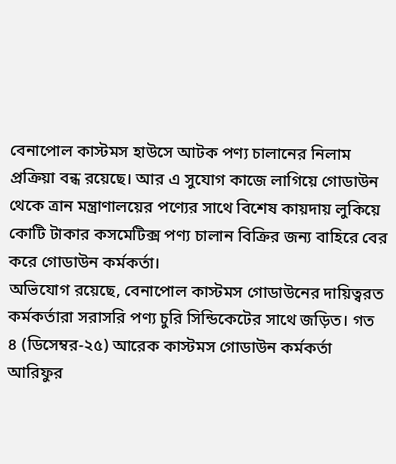বেনাপোল কাস্টমস হাউসে আটক পণ্য চালানের নিলাম প্রক্রিয়া বন্ধ রয়েছে। আর এ সুযোগ কাজে লাগিয়ে গোডাউন থেকে ত্রান মন্ত্রাণালয়ের পণ্যের সাথে বিশেষ কায়দায় লুকিয়ে কোটি টাকার কসমেটিক্স পণ্য চালান বিক্রির জন্য বাহিরে বের করে গোডাউন কর্মকর্তা।
অভিযোগ রয়েছে, বেনাপোল কাস্টমস গোডাউনের দায়িত্বরত কর্মকর্তারা সরাসরি পণ্য চুরি সিন্ডিকেটের সাথে জড়িত। গত ৪ (ডিসেম্বর-২৫) আরেক কাস্টমস গোডাউন কর্মকর্তা আরিফুর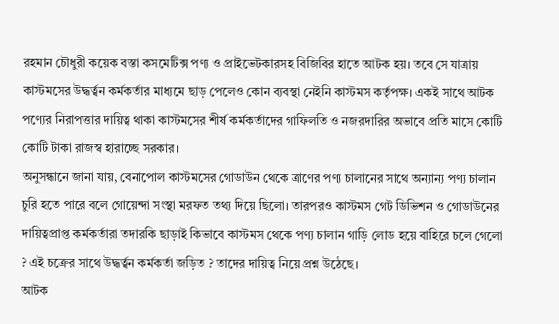রহমান চৌধুরী কয়েক বস্তা কসমেটিক্স পণ্য ও প্রাইভেটকারসহ বিজিবির হাতে আটক হয়। তবে সে যাত্রায় কাস্টমসের উদ্ধর্ত্বন কর্মকর্তার মাধ্যমে ছাড় পেলেও কোন ব্যবস্থা নেইনি কাস্টমস কর্তৃপক্ষ। একই সাথে আটক পণ্যের নিরাপত্তার দায়িত্ব থাকা কাস্টমসের শীর্ষ কর্মকর্তাদের গাফিলতি ও নজরদারির অভাবে প্রতি মাসে কোটি কোটি টাকা রাজস্ব হারাচ্ছে সরকার।
অনুসন্ধানে জানা যায়, বেনাপোল কাস্টমসের গোডাউন থেকে ত্রাণের পণ্য চালানের সাথে অন্যান্য পণ্য চালান চুরি হতে পারে বলে গোয়েন্দা সংস্থা মরফত তথ্য দিয়ে ছিলো। তারপরও কাস্টমস গেট ডিভিশন ও গোডাউনের দায়িত্বপ্রাপ্ত কর্মকর্তারা তদারকি ছাড়াই কিভাবে কাস্টমস থেকে পণ্য চালান গাড়ি লোড হয়ে বাহিরে চলে গেলো ? এই চক্রের সাথে উদ্ধর্ত্বন কর্মকর্তা জড়িত ? তাদের দায়িত্ব নিয়ে প্রশ্ন উঠেছে।
আটক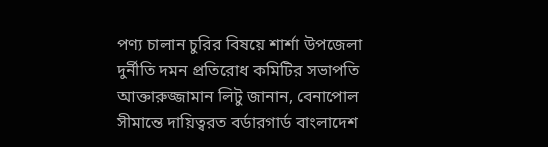পণ্য চালান চুরির বিষয়ে শার্শা উপজেলা দুর্নীতি দমন প্রতিরোধ কমিটির সভাপতি আক্তারুজ্জামান লিটু জানান, বেনাপোল সীমান্তে দায়িত্বরত বর্ডারগার্ড বাংলাদেশ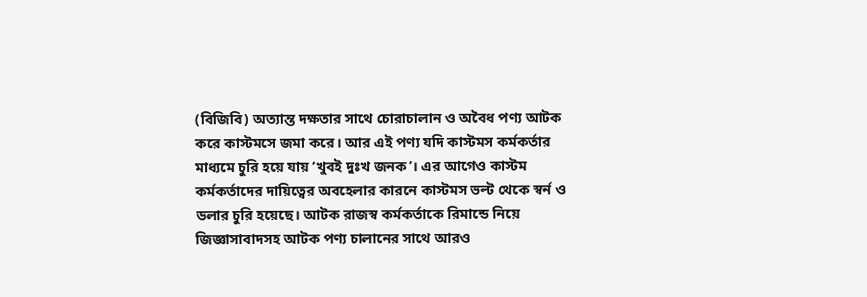(বিজিবি) অত্যান্ত দক্ষতার সাথে চোরাচালান ও অবৈধ পণ্য আটক করে কাস্টমসে জমা করে। আর এই পণ্য যদি কাস্টমস কর্মকর্তার মাধ্যমে চুরি হয়ে যায় ‘খুবই দুঃখ জনক’। এর আগেও কাস্টম কর্মকর্তাদের দায়িত্বের অবহেলার কারনে কাস্টমস ভল্ট থেকে স্বর্ন ও ডলার চুরি হয়েছে। আটক রাজস্ব কর্মকর্তাকে রিমান্ডে নিয়ে জিজ্ঞাসাবাদসহ আটক পণ্য চালানের সাথে আরও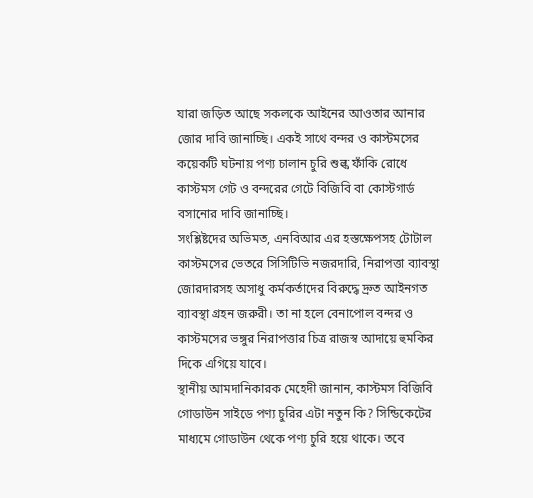যারা জড়িত আছে সকলকে আইনের আওতার আনার জোর দাবি জানাচ্ছি। একই সাথে বন্দর ও কাস্টমসের কয়েকটি ঘটনায় পণ্য চালান চুরি শুল্ক ফাঁকি রোধে কাস্টমস গেট ও বন্দরের গেটে বিজিবি বা কোস্টগার্ড বসানোর দাবি জানাচ্ছি।
সংশ্লিষ্টদের অভিমত, এনবিআর এর হস্তক্ষেপসহ টোটাল কাস্টমসের ভেতরে সিসিটিভি নজরদারি, নিরাপত্তা ব্যাবস্থা জোরদারসহ অসাধু কর্মকর্তাদের বিরুদ্ধে দ্রুত আইনগত ব্যাবস্থা গ্রহন জরুরী। তা না হলে বেনাপোল বন্দর ও কাস্টমসের ভঙ্গুর নিরাপত্তার চিত্র রাজস্ব আদায়ে হুমকির দিকে এগিয়ে যাবে।
স্থানীয় আমদানিকারক মেহেদী জানান, কাস্টমস বিজিবি গোডাউন সাইডে পণ্য চুরির এটা নতুন কি? সিন্ডিকেটের মাধ্যমে গোডাউন থেকে পণ্য চুরি হয়ে থাকে। তবে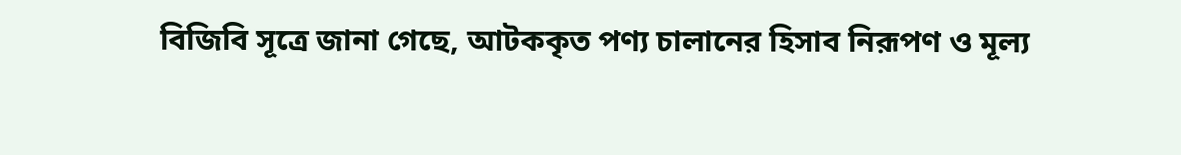বিজিবি সূত্রে জানা গেছে, আটককৃত পণ্য চালানের হিসাব নিরূপণ ও মূল্য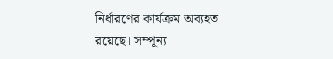নির্ধারণের কার্যক্রম অব্যহত রয়েছে। সম্পূন্য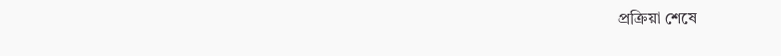প্রক্রিয়া শেষে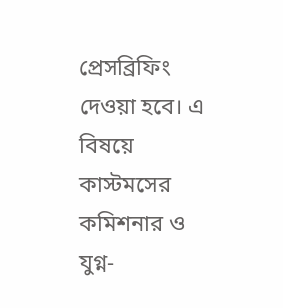প্রেসব্রিফিং দেওয়া হবে। এ বিষয়ে কাস্টমসের কমিশনার ও যুগ্ন-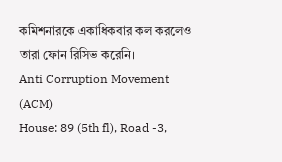কমিশনারকে একাধিকবার কল করলেও তারা ফোন রিসিভ করেনি।
Anti Corruption Movement (ACM)
House: 89 (5th fl), Road -3,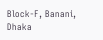Block-F, Banani, Dhaka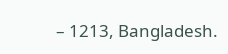– 1213, Bangladesh.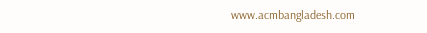www.acmbangladesh.com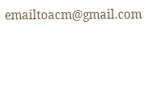emailtoacm@gmail.com